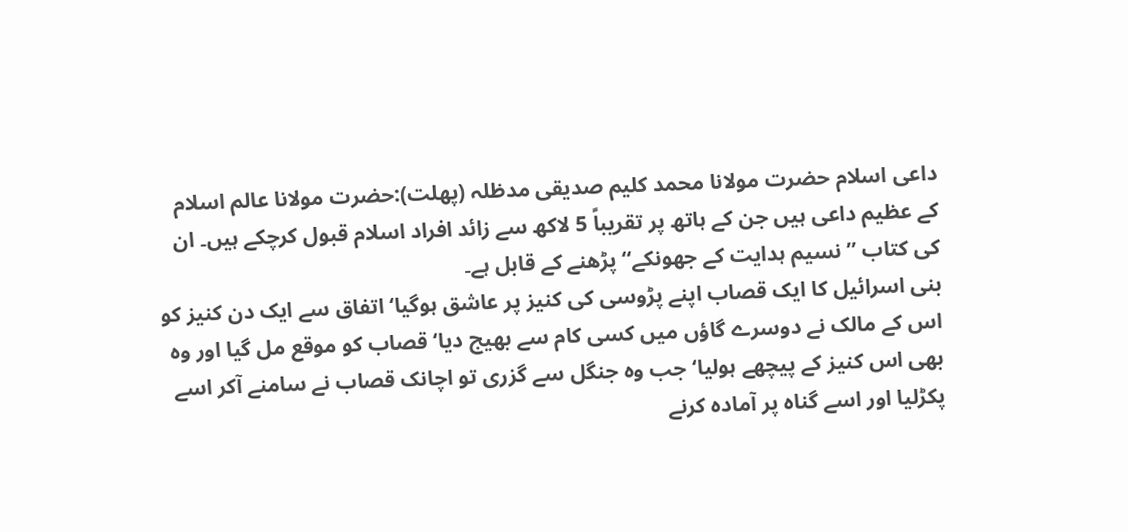داعی اسلام حضرت مولانا محمد کلیم صدیقی مدظلہ (پھلت):حضرت مولانا عالم اسلام کے عظیم داعی ہیں جن کے ہاتھ پر تقریباً 5 لاکھ سے زائد افراد اسلام قبول کرچکے ہیں۔ ان کی کتاب ’’نسیم ہدایت کے جھونکے‘‘ پڑھنے کے قابل ہے۔
بنی اسرائیل کا ایک قصاب اپنے پڑوسی کی کنیز پر عاشق ہوگیا‘ اتفاق سے ایک دن کنیز کو اس کے مالک نے دوسرے گاؤں میں کسی کام سے بھیج دیا‘ قصاب کو موقع مل گیا اور وہ بھی اس کنیز کے پیچھے ہولیا‘ جب وہ جنگل سے گزری تو اچانک قصاب نے سامنے آکر اسے پکڑلیا اور اسے گناہ پر آمادہ کرنے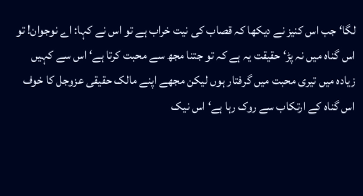لگا‘ جب اس کنیز نے دیکھا کہ قصاب کی نیت خراب ہے تو اس نے کہا: اے نوجوان! تو اس گناہ میں نہ پڑ‘ حقیقت یہ ہے کہ تو جتنا مجھ سے محبت کرتا ہے‘ اس سے کہیں زیادہ میں تیری محبت میں گرفتار ہوں لیکن مجھے اپنے مالک حقیقی عزوجل کا خوف اس گناہ کے ارتکاب سے روک رہا ہے‘ اس نیک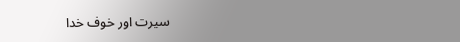سیرت اور خوف خدا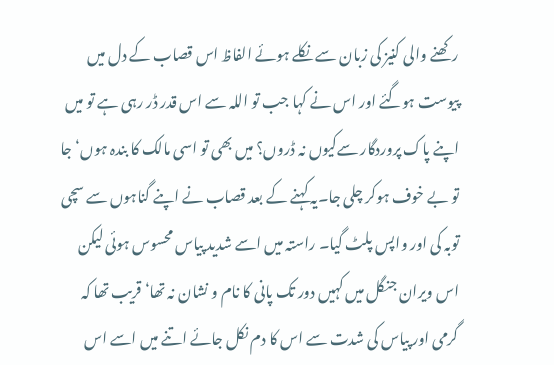رکھنے والی کنیز کی زبان سے نکلے ہوئے الفاظ اس قصاب کے دل میں پیوست ہوگئے اور اس نے کہا جب تو اللہ سے اس قدر ڈر رہی ہے تو میں اپنے پاک پروردگار سےکیوں نہ ڈروں؟ میں بھی تو اسی مالک کا بندہ ہوں‘ جا تو بے خوف ہوکر چلی جا۔یہ کہنے کے بعد قصاب نے اپنے گناہوں سے سچی توبہ کی اور واپس پلٹ گیا۔ راستہ میں اسے شدید پیاس محسوس ہوئی لیکن اس ویران جنگل میں کہیں دور تک پانی کا نام و نشان نہ تھا‘ قریب تھا کہ گرمی اور پیاس کی شدت سے اس کا دم نکل جائے اتنے میں اسے اس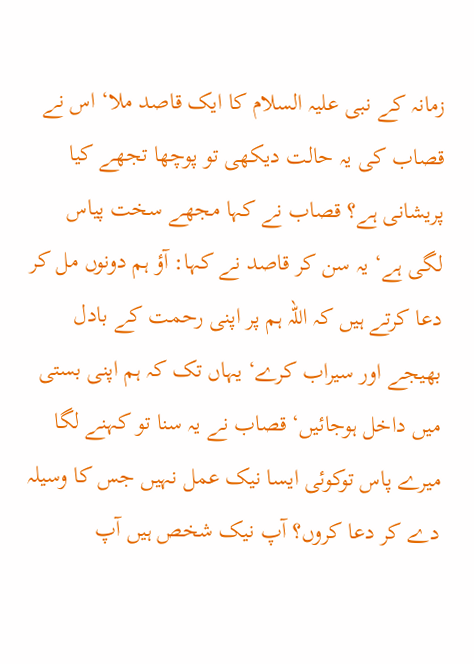زمانہ کے نبی علیہ السلام کا ایک قاصد ملا‘ اس نے قصاب کی یہ حالت دیکھی تو پوچھا تجھے کیا پریشانی ہے؟ قصاب نے کہا مجھے سخت پیاس لگی ہے‘ یہ سن کر قاصد نے کہا: آؤ ہم دونوں مل کر دعا کرتے ہیں کہ اللہ ہم پر اپنی رحمت کے بادل بھیجے اور سیراب کرے‘ یہاں تک کہ ہم اپنی بستی میں داخل ہوجائیں‘ قصاب نے یہ سنا تو کہنے لگا میرے پاس توکوئی ایسا نیک عمل نہیں جس کا وسیلہ دے کر دعا کروں؟ آپ نیک شخص ہیں آپ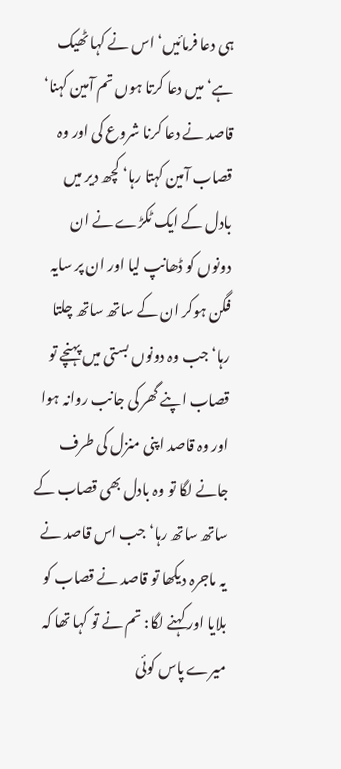ہی دعا فرمائیں‘ اس نے کہا ٹھیک ہے‘ میں دعا کرتا ہوں تم آمین کہنا‘ قاصد نے دعا کرنا شروع کی اور وہ قصاب آمین کہتا رہا‘ کچھ دیر میں بادل کے ایک ٹکڑے نے ان دونوں کو ڈھانپ لیا اور ان پر سایہ فگن ہوکر ان کے ساتھ ساتھ چلتا رہا‘ جب وہ دونوں بستی میں پہنچے تو قصاب اپنے گھر کی جانب روانہ ہوا اور وہ قاصد اپنی منزل کی طرف جانے لگا تو وہ بادل بھی قصاب کے ساتھ ساتھ رہا‘ جب اس قاصد نے یہ ماجرہ دیکھا تو قاصد نے قصاب کو بلایا اور کہنے لگا: تم نے تو کہا تھا کہ میرے پاس کوئی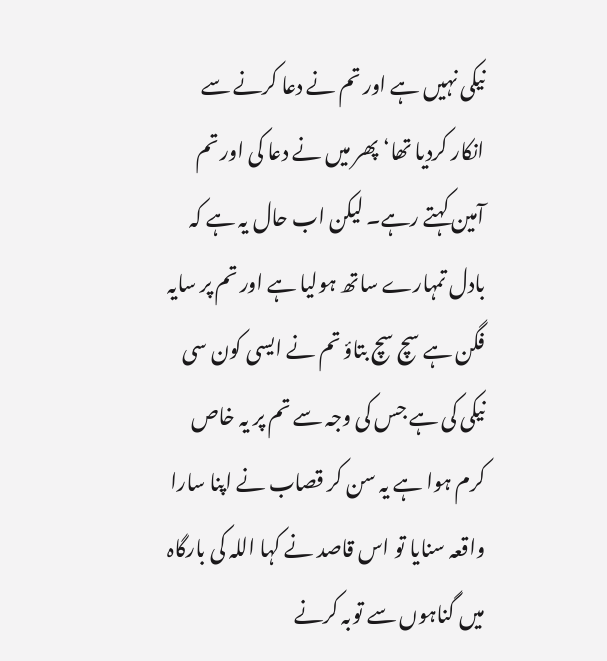نیکی نہیں ہے اور تم نے دعا کرنے سے انکار کردیا تھا‘ پھر میں نے دعا کی اور تم آمین کہتے رہے۔ لیکن اب حال یہ ہے کہ بادل تمہارے ساتھ ہولیا ہے اور تم پر سایہ فگن ہے سچ سچ بتاؤ تم نے ایسی کون سی نیکی کی ہے جس کی وجہ سے تم پر یہ خاص کرم ہوا ہے یہ سن کر قصاب نے اپنا سارا واقعہ سنایا تو اس قاصد نے کہا اللہ کی بارگاہ میں گناہوں سے توبہ کرنے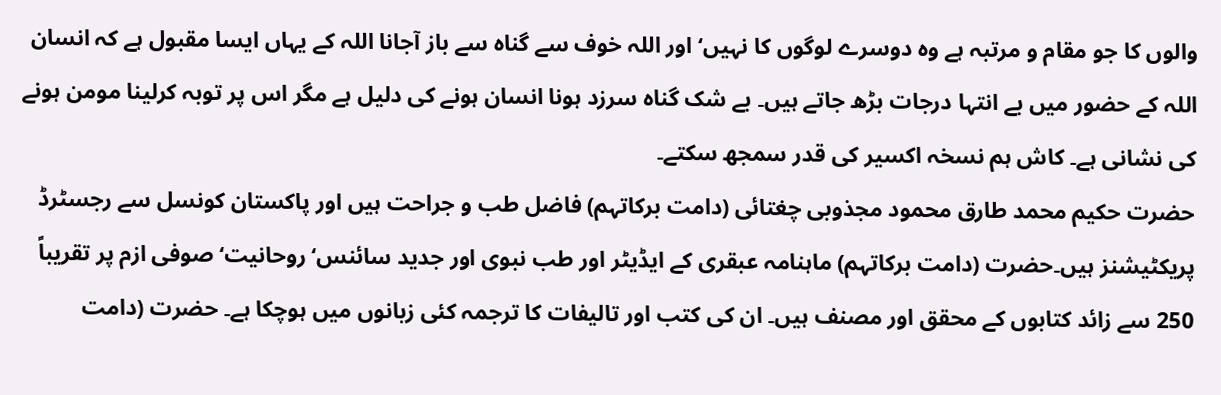والوں کا جو مقام و مرتبہ ہے وہ دوسرے لوگوں کا نہیں‘ اور اللہ خوف سے گناہ سے باز آجانا اللہ کے یہاں ایسا مقبول ہے کہ انسان اللہ کے حضور میں بے انتہا درجات بڑھ جاتے ہیں۔ بے شک گناہ سرزد ہونا انسان ہونے کی دلیل ہے مگر اس پر توبہ کرلینا مومن ہونے کی نشانی ہے۔ کاش ہم نسخہ اکسیر کی قدر سمجھ سکتے۔
حضرت حکیم محمد طارق محمود مجذوبی چغتائی (دامت برکاتہم) فاضل طب و جراحت ہیں اور پاکستان کونسل سے رجسٹرڈ پریکٹیشنز ہیں۔حضرت (دامت برکاتہم) ماہنامہ عبقری کے ایڈیٹر اور طب نبوی اور جدید سائنس‘ روحانیت‘ صوفی ازم پر تقریباً 250 سے زائد کتابوں کے محقق اور مصنف ہیں۔ ان کی کتب اور تالیفات کا ترجمہ کئی زبانوں میں ہوچکا ہے۔ حضرت (دامت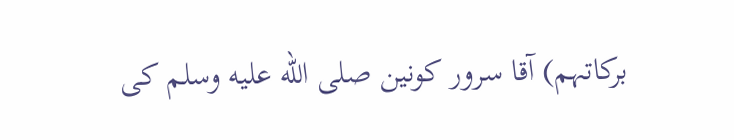برکاتہم) آقا سرور کونین صلى الله عليه وسلم کی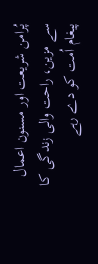پُرامن شریعت اور مسنون اعمال سے مزین، راحت والی زندگی کا پیغام اُمت کو دے رہے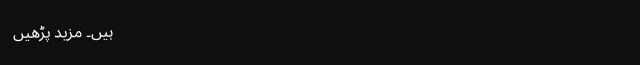ہیں۔ مزید پڑھیں